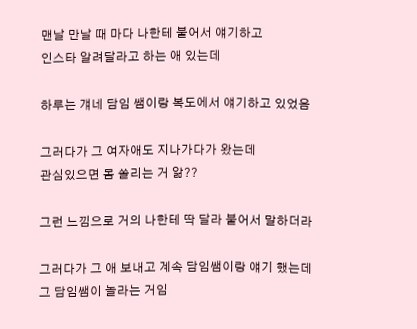맨날 만날 때 마다 나한테 붙어서 얘기하고
인스타 알려달라고 하는 애 있는데

하루는 걔네 담임 쌤이랑 복도에서 얘기하고 있었음

그러다가 그 여자애도 지나가다가 왔는데
관심있으면 몸 쏠리는 거 앎??

그런 느낌으로 거의 나한테 딱 달라 붙어서 말하더라

그러다가 그 애 보내고 계속 담임쌤이랑 얘기 했는데
그 담임쌤이 놀라는 거임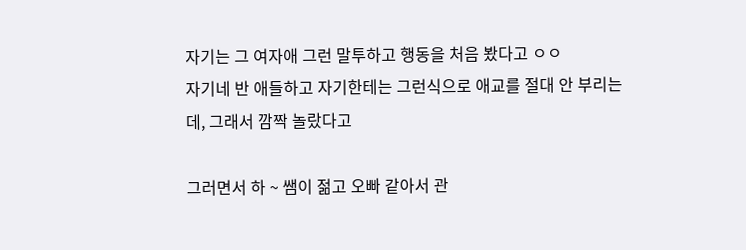자기는 그 여자애 그런 말투하고 행동을 처음 봤다고 ㅇㅇ
자기네 반 애들하고 자기한테는 그런식으로 애교를 절대 안 부리는데, 그래서 깜짝 놀랐다고

그러면서 하 ~ 쌤이 젊고 오빠 같아서 관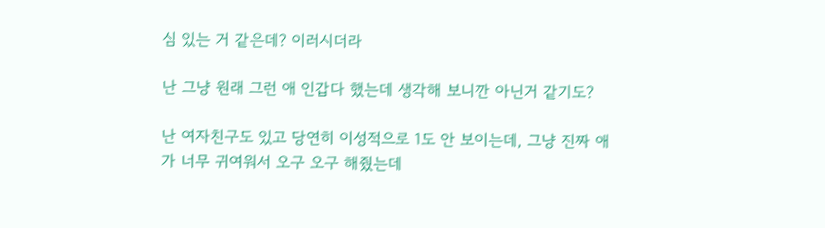심 있는 거 같은데? 이러시더라

난 그냥 원래 그런 애 인갑다 했는데 생각해 보니깐 아닌거 같기도?

난 여자친구도 있고 당연히 이성적으로 1도 안 보이는데, 그냥 진짜 애가 너무 귀여워서 오구 오구 해줬는데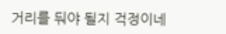거리를 둬야 될지 걱정이네